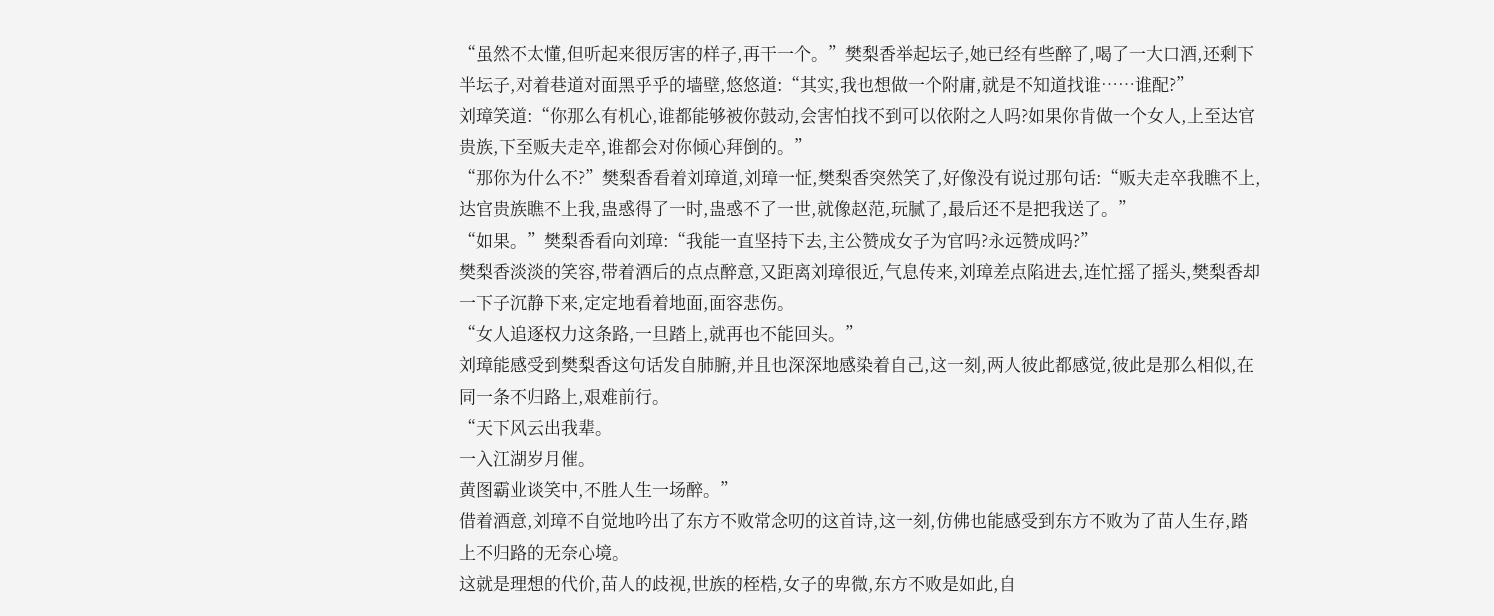“虽然不太懂,但听起来很厉害的样子,再干一个。”樊梨香举起坛子,她已经有些醉了,喝了一大口酒,还剩下半坛子,对着巷道对面黑乎乎的墙壁,悠悠道:“其实,我也想做一个附庸,就是不知道找谁……谁配?”
刘璋笑道:“你那么有机心,谁都能够被你鼓动,会害怕找不到可以依附之人吗?如果你肯做一个女人,上至达官贵族,下至贩夫走卒,谁都会对你倾心拜倒的。”
“那你为什么不?”樊梨香看着刘璋道,刘璋一怔,樊梨香突然笑了,好像没有说过那句话:“贩夫走卒我瞧不上,达官贵族瞧不上我,蛊惑得了一时,蛊惑不了一世,就像赵范,玩腻了,最后还不是把我送了。”
“如果。”樊梨香看向刘璋:“我能一直坚持下去,主公赞成女子为官吗?永远赞成吗?”
樊梨香淡淡的笑容,带着酒后的点点醉意,又距离刘璋很近,气息传来,刘璋差点陷进去,连忙摇了摇头,樊梨香却一下子沉静下来,定定地看着地面,面容悲伤。
“女人追逐权力这条路,一旦踏上,就再也不能回头。”
刘璋能感受到樊梨香这句话发自肺腑,并且也深深地感染着自己,这一刻,两人彼此都感觉,彼此是那么相似,在同一条不归路上,艰难前行。
“天下风云出我辈。
一入江湖岁月催。
黄图霸业谈笑中,不胜人生一场醉。”
借着酒意,刘璋不自觉地吟出了东方不败常念叨的这首诗,这一刻,仿佛也能感受到东方不败为了苗人生存,踏上不归路的无奈心境。
这就是理想的代价,苗人的歧视,世族的桎梏,女子的卑微,东方不败是如此,自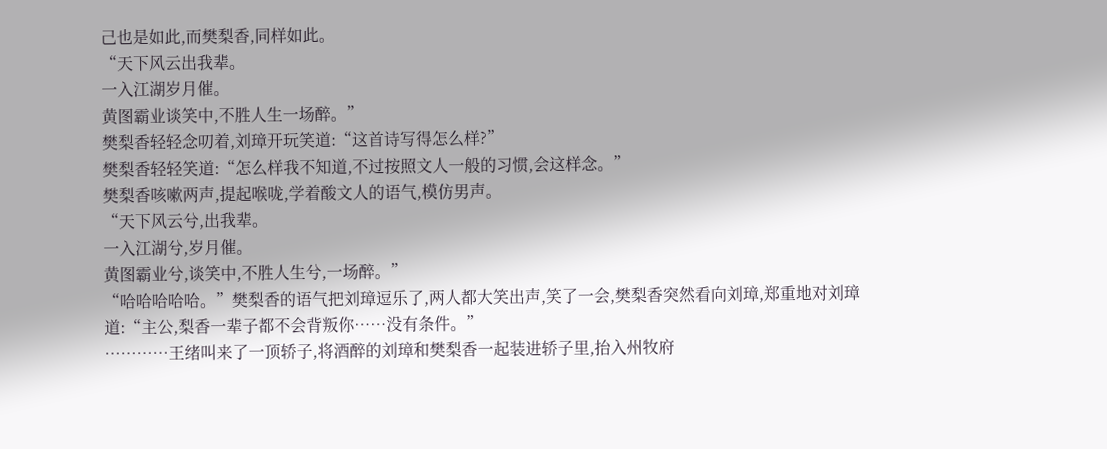己也是如此,而樊梨香,同样如此。
“天下风云出我辈。
一入江湖岁月催。
黄图霸业谈笑中,不胜人生一场醉。”
樊梨香轻轻念叨着,刘璋开玩笑道:“这首诗写得怎么样?”
樊梨香轻轻笑道:“怎么样我不知道,不过按照文人一般的习惯,会这样念。”
樊梨香咳嗽两声,提起喉咙,学着酸文人的语气,模仿男声。
“天下风云兮,出我辈。
一入江湖兮,岁月催。
黄图霸业兮,谈笑中,不胜人生兮,一场醉。”
“哈哈哈哈哈。”樊梨香的语气把刘璋逗乐了,两人都大笑出声,笑了一会,樊梨香突然看向刘璋,郑重地对刘璋道:“主公,梨香一辈子都不会背叛你……没有条件。”
…………王绪叫来了一顶轿子,将酒醉的刘璋和樊梨香一起装进轿子里,抬入州牧府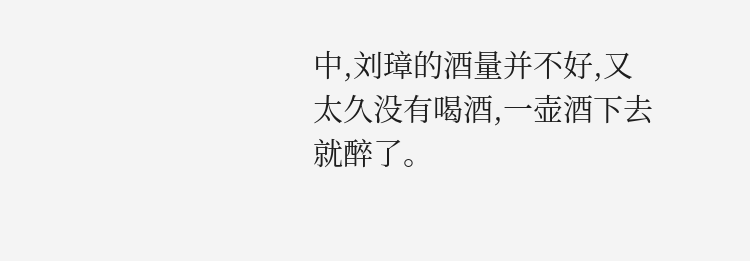中,刘璋的酒量并不好,又太久没有喝酒,一壶酒下去就醉了。